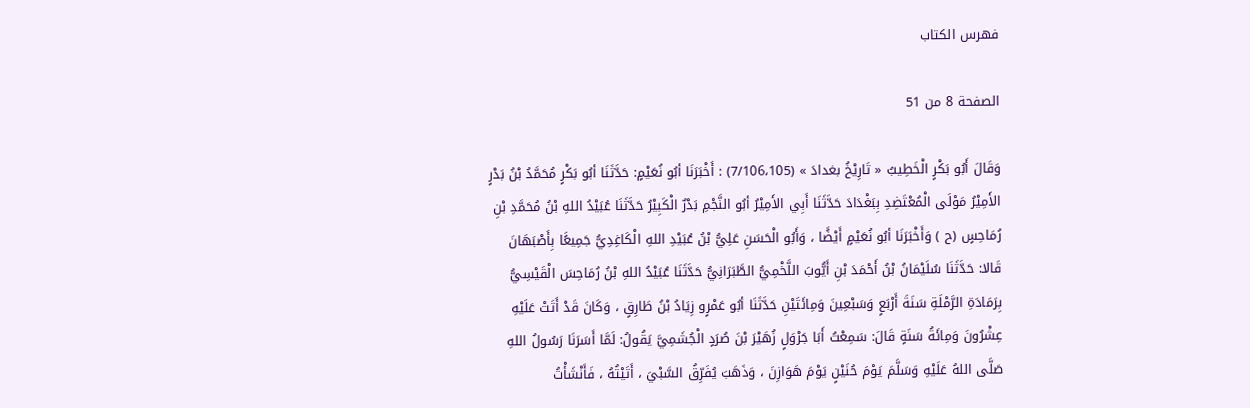فهرس الكتاب

الصفحة 8 من 51

وَقَالَ أَبُو بَكْرٍ الْخَطِيبُ « تَارِيْخُ بغدادَ » (7/106،105) : أَخْبَرَنَا أبُو نُعَيْمٍ: حَدَّثَنَا أبُو بَكْرٍ مُحَمَّدُ بْنُ بَدْرٍ الأَمِيْرُ مَوْلَى الْمُعْتَضِدِ بِبَغْدَادَ حَدَّثَنَا أَبِي الأَمِيْرُ أبُو النَّجْمِ بَدْرٌ الْكَبِيْرُ حَدَّثَنَا عُبَيْدُ اللهِ بْنُ مُحَمَّدِ بْنِ رُمَاحِسٍ (ح ) وَأَخْبَرَنَا أبُو نُعَيْمٍ أَيْضًَا ، وَأَبُو الْحَسَنِ عَلِيُّ بْنُ عُبَيْدِ اللهِ الْكَاغِدِيُّ جَمِيعًَا بِأَصْبَهَانَ قَالا: حَدَّثَنَا سُلَيْمَانُ بْنُ أَحْمَدَ بْنِ أَيُّوبَ اللَّخْمِيُّ الطَّبَرَانِيُّ حَدَّثَنَا عُبَيْدُ اللهِ بْنُ رُمَاحِسَ الْقَيْسِيُّ بِرَمَادَةِ الرَّمْلَةِ سَنَةَ أَرْبَعٍ وَسَبْعِينَ وَمِائَتَيْنِ حَدَّثَنَا أبُو عَمْرٍو زِيَادُ بْنُ طَارِقٍ ، وَكَانَ قَدْ أَتَتْ عَلَيْهِ عِشْرُونَ وَمِائَةُ سَنَةٍ قَالَ: سَمِعْتُ أَبَا جَرْوَلٍ زُهَيْرَ بْنَ صُرَدٍ الْجُشَمِيَّ يَقُولُ: لَمَّا أَسَرَنَا رَسُولُ اللهِ صَلَّى اللهُ عَلَيْهِ وَسَلَّمَ يَوْمَ حُنَيْنٍ يَوْمَ هَوَازِنَ ، وَذَهَبَ يُفَرِّقُ السَّبْيَ ، أَتَيْتُهُ ، فَأَنْشَأْتُ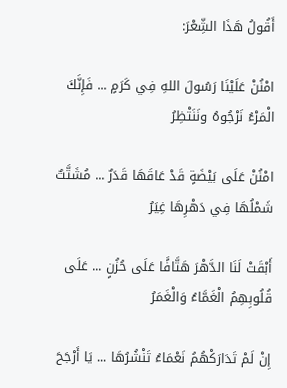أَقُولُ هَذَا الشِّعْرَ:

امْنُنْ عَلَيْنَا رَسُولَ اللهِ فِي كَرَمٍ ... فَإِنَّكَ الْمَرْءُ نَرْجُوهُ ونَنَتْظِرُ ‍

امْنُنْ عَلَى بَيْضَةٍ قَدْ عَاقَهَا قَدَرٌ ... مُشَتَّتٌ شَمْلُهَا فِي دَهْرِهَا غِيَرُ ‍

أَبْقَتْ لَنَا الدَّهْرَ هَتَّافًَا عَلَى حُزُنٍ ... عَلَى قُلُوبِهِمُ الْغَمَّاءُ وَالْغَمَرُ ‍

إِنْ لَمْ تَدَارَكْهُمُ نَعْمَاءُ تَنْشُرُهَا ... يَا أَرْجَحَ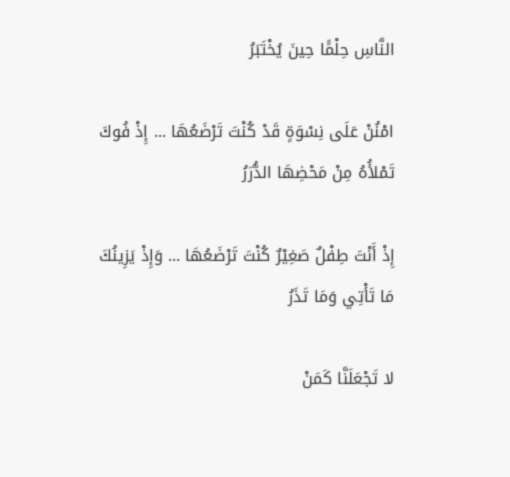النَّاسِ حِلْمًَا حِينَ يُخْتَبَرُ ‍

امْنُنْ عَلَى نِسْوَةٍ قَدْ كُنْتَ تَرْضَعُهَا ... إِذْ فُوكَ تَمْلأُهُ مِنْ مَحْضِهَا الدُّرَرُ ‍

إِذْ أَنْتَ طِفْلٌ صَغِيْرٌ كُنْتَ تَرْضَعُهَا ... وَإِذْ يَزِينُكَ مَا تَأْتِي وَمَا تَذَرُ

لا تَجْعَلَنَّا كَمَنْ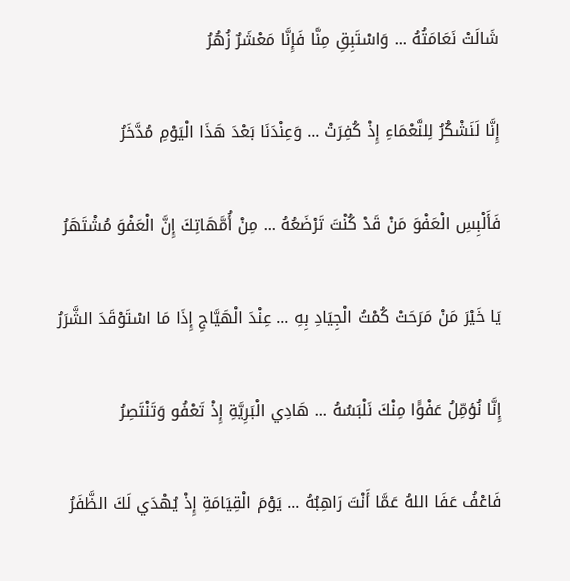شَالَتْ نَعَامَتُهُ ... وَاسْتَبِقِ مِنَّا فَإِنَّا مَعْشَرٌ زُهُرُ ‍

إِنَّا لَنَشْكُرُ لِلنَّعْمَاءِ إِذْ كُفِرَتْ ... وَعِنْدَنَا بَعْدَ هَذَا الْيَوْمِ مُدَّخَرُ

فَأَلْبِسِ الْعَفْوَ مَنْ قَدْ كُنْتَ تَرْضَعُهُ ... مِنْ أُمَّهَاتِكَ إِنَّ الْعَفْوَ مُشْتَهَرُ

يَا خَيْرَ مَنْ مَرَحَتْ كُمْتُ الْجِيَادِ بِهِ ... عِنْدَ الْهَيَّاجِ إِذَا مَا اسْتَوْقَدَ الشَّرَرُ ‍

إِنَّا نُؤمِّلُ عَفْوًَا مِنْكَ نَلْبَسُهُ ‍... هَادِي الْبَرِيَّةِ إِذْ تَعْفُو وَتَنْتَصِرُ

فَاعْفُ عَفَا اللهُ عَمَّا أَنْتَ رَاهِبُهُ ... يَوْمَ الْقِيَامَةِ إِذْ يُهْدَي لَكَ الظَّفَرُ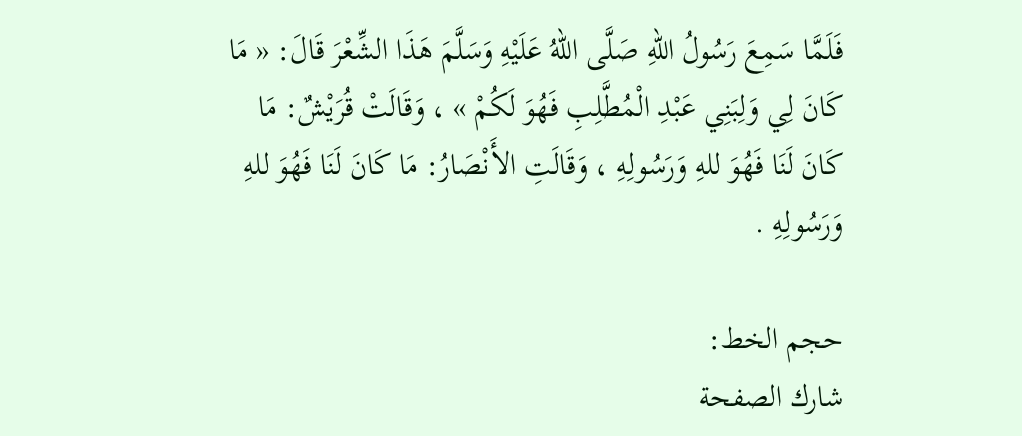فَلَمَّا سَمِعَ رَسُولُ اللهِ صَلَّى اللهُ عَلَيْهِ وَسَلَّمَ هَذَا الشِّعْرَ قَالَ: « مَا كَانَ لِي وَلِبَنِي عَبْدِ الْمُطَّلِبِ فَهُوَ لَكُمْ » ، وَقَالَتْ قُرَيْشٌ: مَا كَانَ لَنَا فَهُوَ للهِ وَرَسُولِهِ ، وَقَالَتِ الأَنْصَارُ: مَا كَانَ لَنَا فَهُوَ للهِ وَرَسُولِهِ .

حجم الخط:
شارك الصفحة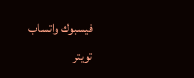فيسبوك واتساب تويتر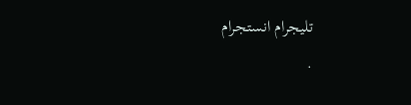تليجرام انستجرام
.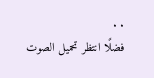. .
فضلًا انتظر تحميل الصوت